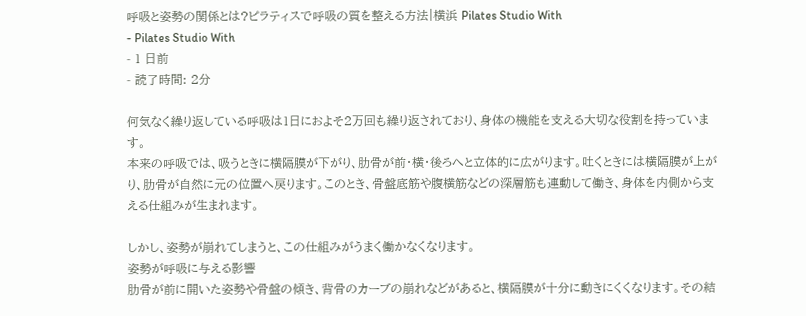呼吸と姿勢の関係とは?ピラティスで呼吸の質を整える方法|横浜 Pilates Studio With
- Pilates Studio With
- 1 日前
- 読了時間: 2分

何気なく繰り返している呼吸は1日におよそ2万回も繰り返されており、身体の機能を支える大切な役割を持っています。
本来の呼吸では、吸うときに横隔膜が下がり、肋骨が前・横・後ろへと立体的に広がります。吐くときには横隔膜が上がり、肋骨が自然に元の位置へ戻ります。このとき、骨盤底筋や腹横筋などの深層筋も連動して働き、身体を内側から支える仕組みが生まれます。

しかし、姿勢が崩れてしまうと、この仕組みがうまく働かなくなります。
姿勢が呼吸に与える影響
肋骨が前に開いた姿勢や骨盤の傾き、背骨のカーブの崩れなどがあると、横隔膜が十分に動きにくくなります。その結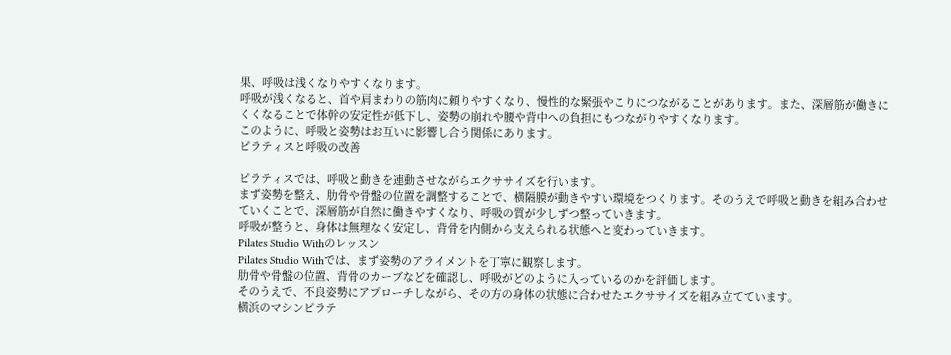果、呼吸は浅くなりやすくなります。
呼吸が浅くなると、首や肩まわりの筋肉に頼りやすくなり、慢性的な緊張やこりにつながることがあります。また、深層筋が働きにくくなることで体幹の安定性が低下し、姿勢の崩れや腰や背中への負担にもつながりやすくなります。
このように、呼吸と姿勢はお互いに影響し合う関係にあります。
ピラティスと呼吸の改善

ピラティスでは、呼吸と動きを連動させながらエクササイズを行います。
まず姿勢を整え、肋骨や骨盤の位置を調整することで、横隔膜が動きやすい環境をつくります。そのうえで呼吸と動きを組み合わせていくことで、深層筋が自然に働きやすくなり、呼吸の質が少しずつ整っていきます。
呼吸が整うと、身体は無理なく安定し、背骨を内側から支えられる状態へと変わっていきます。
Pilates Studio Withのレッスン
Pilates Studio Withでは、まず姿勢のアライメントを丁寧に観察します。
肋骨や骨盤の位置、背骨のカーブなどを確認し、呼吸がどのように入っているのかを評価します。
そのうえで、不良姿勢にアプローチしながら、その方の身体の状態に合わせたエクササイズを組み立てています。
横浜のマシンピラテ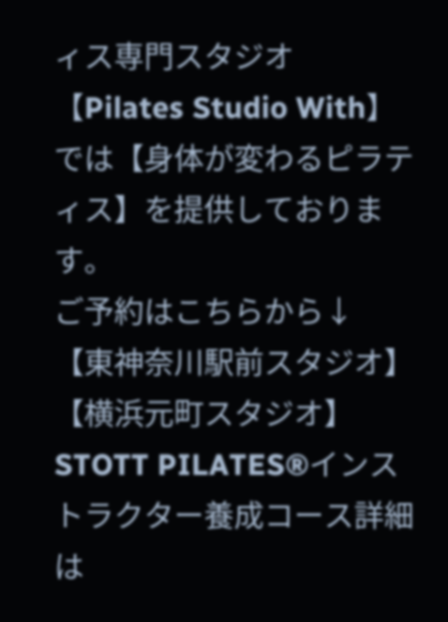ィス専門スタジオ【Pilates Studio With】では【身体が変わるピラティス】を提供しております。
ご予約はこちらから↓
【東神奈川駅前スタジオ】
【横浜元町スタジオ】
STOTT PILATES®インストラクター養成コース詳細は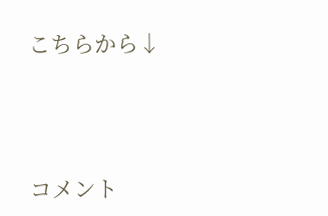こちらから↓





コメント